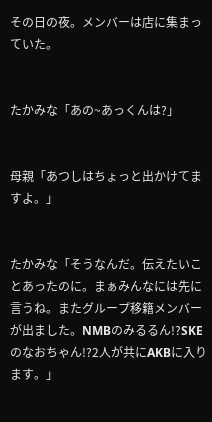その日の夜。メンバーは店に集まっていた。


たかみな「あの~あっくんは?」


母親「あつしはちょっと出かけてますよ。」


たかみな「そうなんだ。伝えたいことあったのに。まぁみんなには先に言うね。またグループ移籍メンバーが出ました。NMBのみるるん!?SKEのなおちゃん!?2人が共にAKBに入ります。」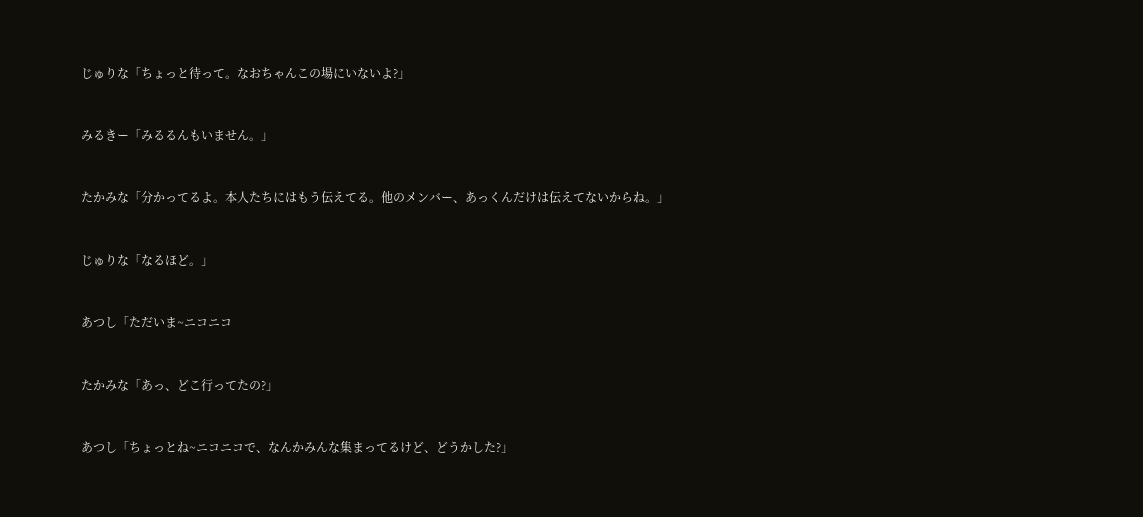じゅりな「ちょっと待って。なおちゃんこの場にいないよ?」


みるきー「みるるんもいません。」


たかみな「分かってるよ。本人たちにはもう伝えてる。他のメンバー、あっくんだけは伝えてないからね。」


じゅりな「なるほど。」


あつし「ただいま~ニコニコ


たかみな「あっ、どこ行ってたの?」


あつし「ちょっとね~ニコニコで、なんかみんな集まってるけど、どうかした?」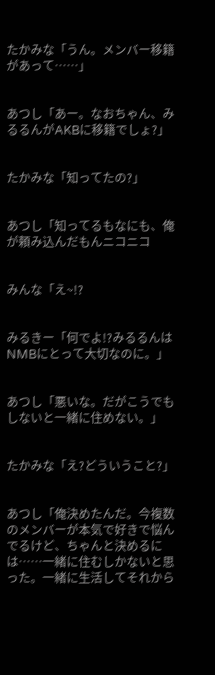たかみな「うん。メンバー移籍があって……」


あつし「あー。なおちゃん、みるるんがAKBに移籍でしょ?」


たかみな「知ってたの?」


あつし「知ってるもなにも、俺が頼み込んだもんニコニコ


みんな「え~!?


みるきー「何でよ!?みるるんはNMBにとって大切なのに。」


あつし「悪いな。だがこうでもしないと一緒に住めない。」


たかみな「え?どういうこと?」


あつし「俺決めたんだ。今複数のメンバーが本気で好きで悩んでるけど、ちゃんと決めるには……一緒に住むしかないと思った。一緒に生活してそれから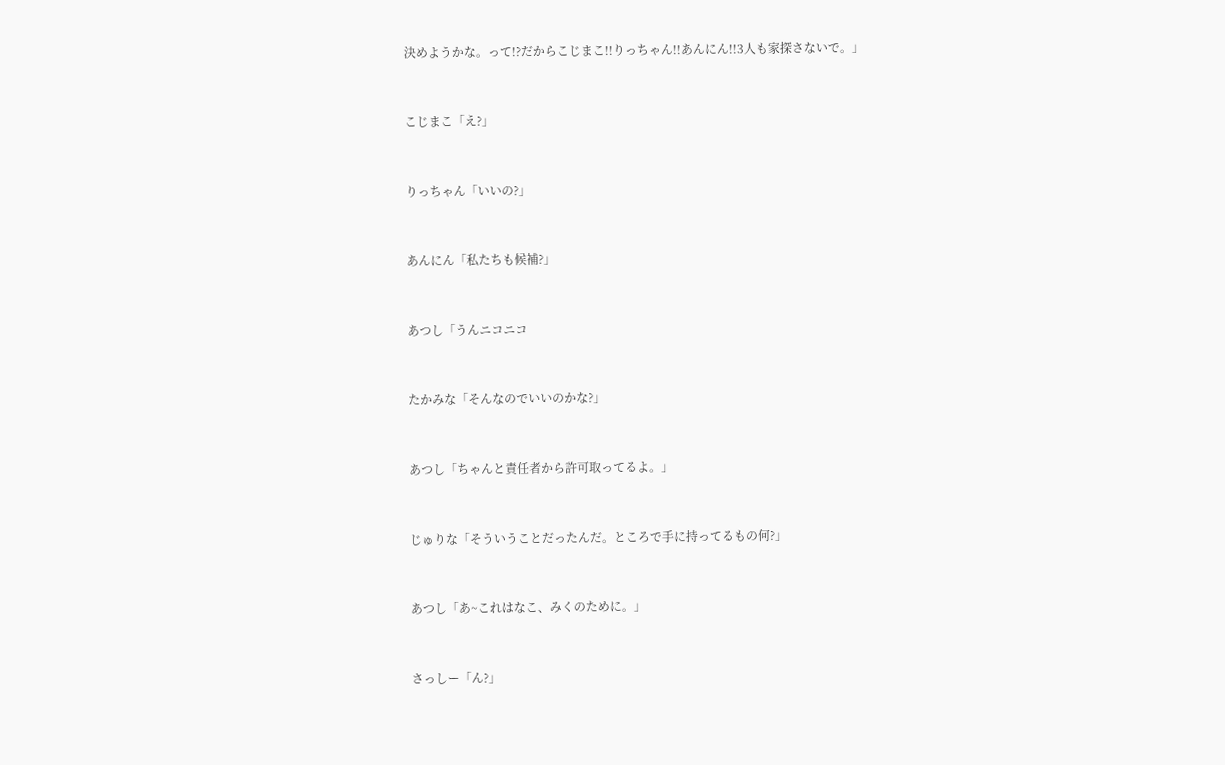決めようかな。って!?だからこじまこ!!りっちゃん!!あんにん!!3人も家探さないで。」


こじまこ「え?」


りっちゃん「いいの?」


あんにん「私たちも候補?」


あつし「うんニコニコ


たかみな「そんなのでいいのかな?」


あつし「ちゃんと責任者から許可取ってるよ。」


じゅりな「そういうことだったんだ。ところで手に持ってるもの何?」


あつし「あ~これはなこ、みくのために。」


さっしー「ん?」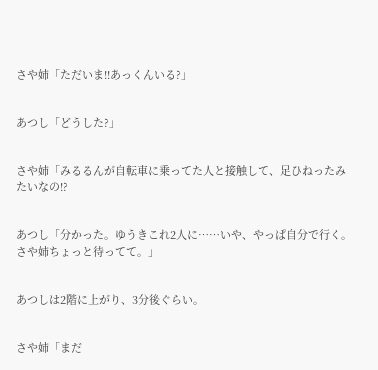さや姉「ただいま!!あっくんいる?」


あつし「どうした?」


さや姉「みるるんが自転車に乗ってた人と接触して、足ひねったみたいなの!?


あつし「分かった。ゆうきこれ2人に……いや、やっぱ自分で行く。さや姉ちょっと待ってて。」


あつしは2階に上がり、3分後ぐらい。


さや姉「まだ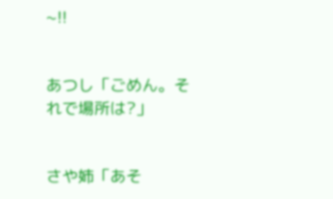~!!


あつし「ごめん。それで場所は?」


さや姉「あそ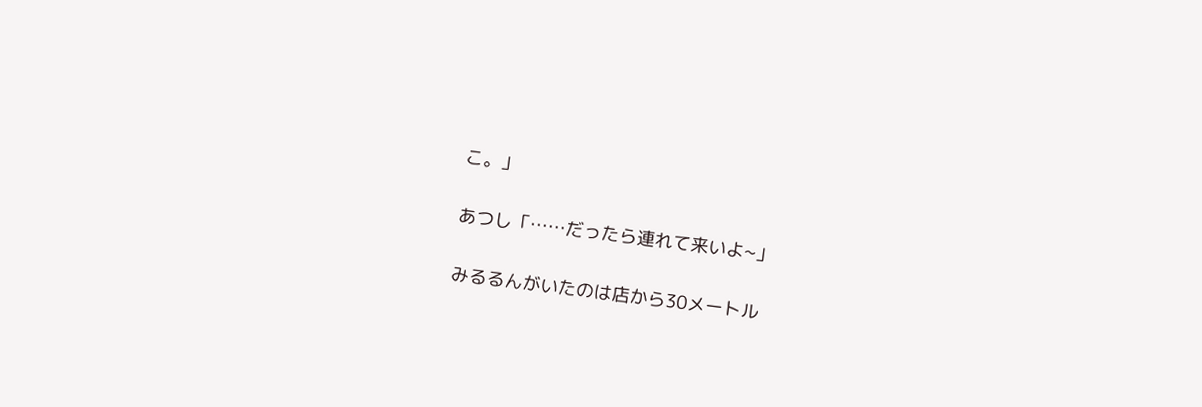こ。」


あつし「……だったら連れて来いよ~」


みるるんがいたのは店から30メートル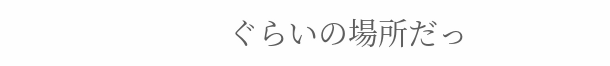ぐらいの場所だっ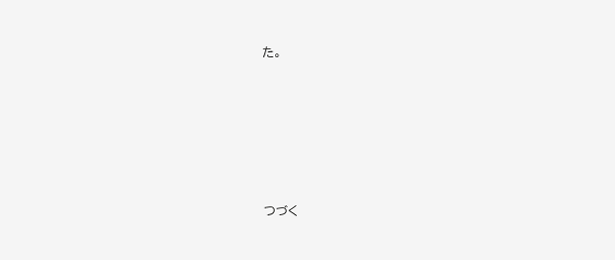た。






つづく